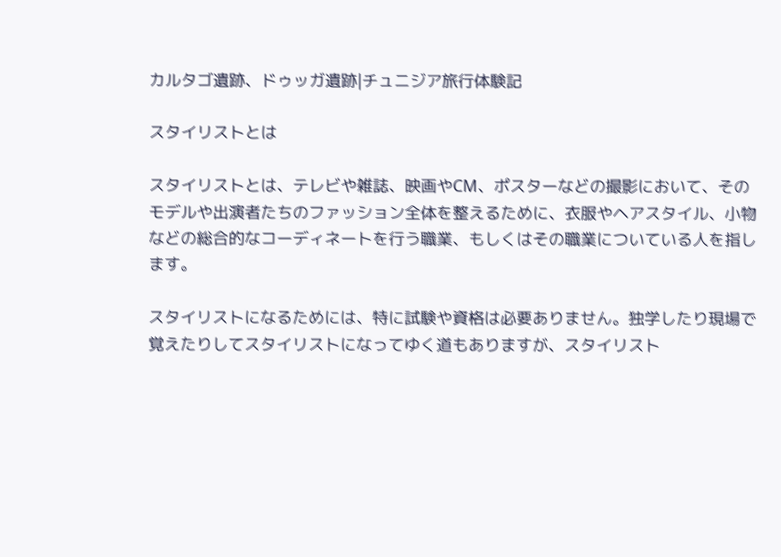カルタゴ遺跡、ドゥッガ遺跡|チュニジア旅行体験記

スタイリストとは

スタイリストとは、テレビや雑誌、映画やCM、ポスターなどの撮影において、そのモデルや出演者たちのファッション全体を整えるために、衣服やヘアスタイル、小物などの総合的なコーディネートを行う職業、もしくはその職業についている人を指します。

スタイリストになるためには、特に試験や資格は必要ありません。独学したり現場で覚えたりしてスタイリストになってゆく道もありますが、スタイリスト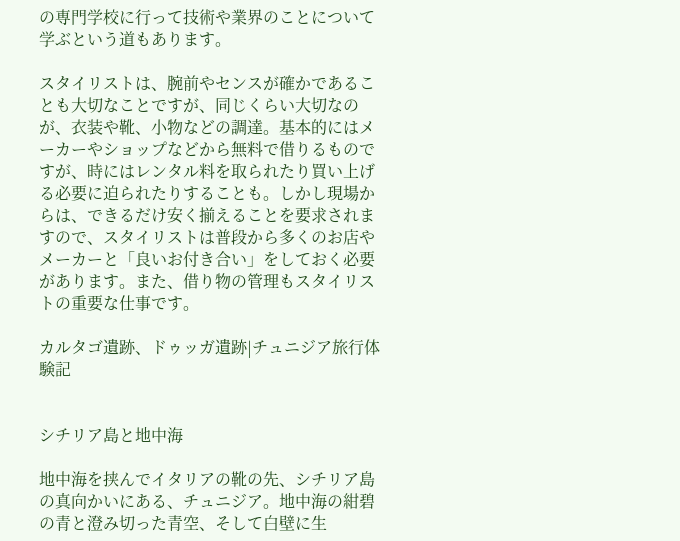の専門学校に行って技術や業界のことについて学ぶという道もあります。

スタイリストは、腕前やセンスが確かであることも大切なことですが、同じくらい大切なのが、衣装や靴、小物などの調達。基本的にはメーカーやショップなどから無料で借りるものですが、時にはレンタル料を取られたり買い上げる必要に迫られたりすることも。しかし現場からは、できるだけ安く揃えることを要求されますので、スタイリストは普段から多くのお店やメーカーと「良いお付き合い」をしておく必要があります。また、借り物の管理もスタイリストの重要な仕事です。

カルタゴ遺跡、ドゥッガ遺跡|チュニジア旅行体験記


シチリア島と地中海

地中海を挟んでイタリアの靴の先、シチリア島の真向かいにある、チュニジア。地中海の紺碧の青と澄み切った青空、そして白壁に生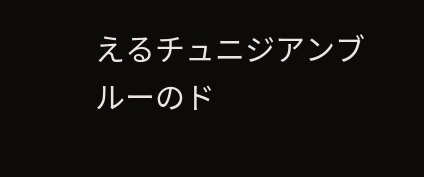えるチュニジアンブルーのド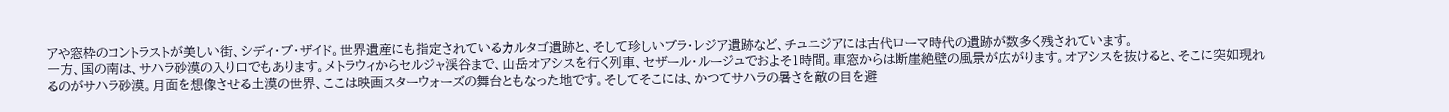アや窓枠のコントラストが美しい街、シディ・ブ・ザイド。世界遺産にも指定されているカルタゴ遺跡と、そして珍しいブラ・レジア遺跡など、チュニジアには古代ローマ時代の遺跡が数多く残されています。
一方、国の南は、サハラ砂漠の入り口でもあります。メトラウィからセルジャ渓谷まで、山岳オアシスを行く列車、セザール・ルージュでおよそ1時間。車窓からは断崖絶壁の風景が広がります。オアシスを抜けると、そこに突如現れるのがサハラ砂漠。月面を想像させる土漠の世界、ここは映画スターウォーズの舞台ともなった地です。そしてそこには、かつてサハラの暑さを敵の目を避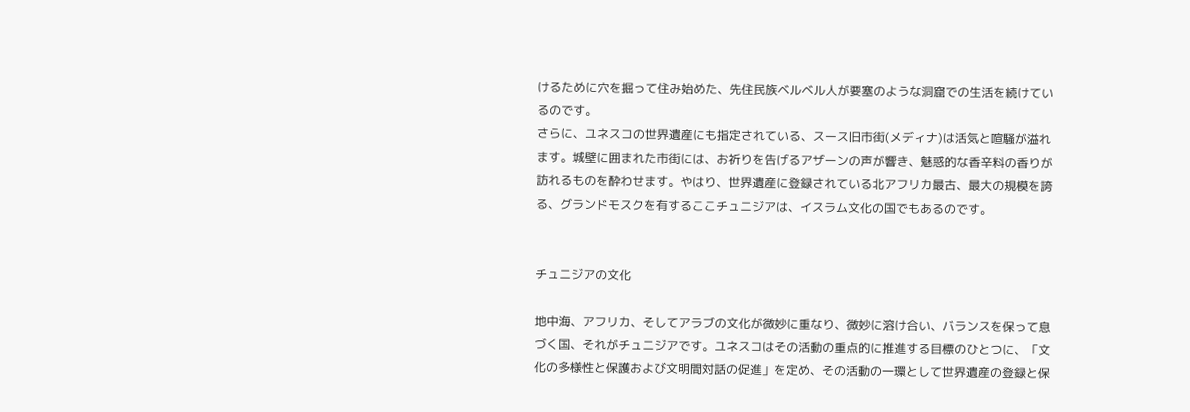けるために穴を掘って住み始めた、先住民族ベルベル人が要塞のような洞窟での生活を続けているのです。
さらに、ユネスコの世界遺産にも指定されている、スース旧市街(メディナ)は活気と喧騒が溢れます。城壁に囲まれた市街には、お祈りを告げるアザーンの声が響き、魅惑的な香辛料の香りが訪れるものを酔わせます。やはり、世界遺産に登録されている北アフリカ最古、最大の規模を誇る、グランドモスクを有するここチュニジアは、イスラム文化の国でもあるのです。


チュニジアの文化

地中海、アフリカ、そしてアラブの文化が微妙に重なり、微妙に溶け合い、バランスを保って息づく国、それがチュニジアです。ユネスコはその活動の重点的に推進する目標のひとつに、「文化の多様性と保護および文明間対話の促進」を定め、その活動の一環として世界遺産の登録と保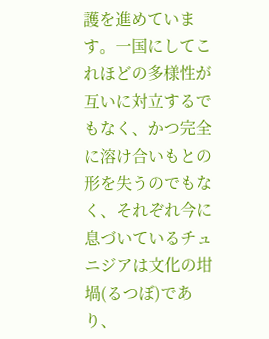護を進めています。一国にしてこれほどの多様性が互いに対立するでもなく、かつ完全に溶け合いもとの形を失うのでもなく、それぞれ今に息づいているチュニジアは文化の坩堝(るつぼ)であり、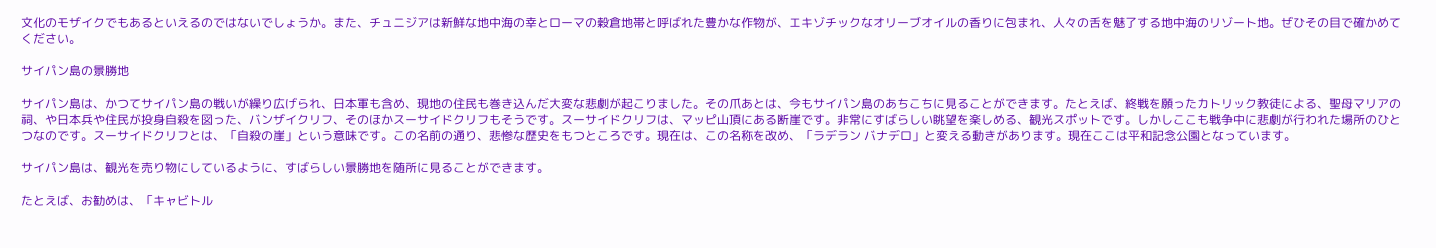文化のモザイクでもあるといえるのではないでしょうか。また、チュニジアは新鮮な地中海の幸とローマの穀倉地帯と呼ばれた豊かな作物が、エキゾチックなオリーブオイルの香りに包まれ、人々の舌を魅了する地中海のリゾート地。ぜひその目で確かめてください。

サイパン島の景勝地

サイパン島は、かつてサイパン島の戦いが繰り広げられ、日本軍も含め、現地の住民も巻き込んだ大変な悲劇が起こりました。その爪あとは、今もサイパン島のあちこちに見ることができます。たとえば、終戦を願ったカトリック教徒による、聖母マリアの祠、や日本兵や住民が投身自殺を図った、バンザイクリフ、そのほかスーサイドクリフもそうです。スーサイドクリフは、マッピ山頂にある断崖です。非常にすばらしい眺望を楽しめる、観光スポットです。しかしここも戦争中に悲劇が行われた場所のひとつなのです。スーサイドクリフとは、「自殺の崖」という意味です。この名前の通り、悲惨な歴史をもつところです。現在は、この名称を改め、「ラデラン バナデロ」と変える動きがあります。現在ここは平和記念公園となっています。

サイパン島は、観光を売り物にしているように、すばらしい景勝地を随所に見ることができます。

たとえば、お勧めは、「キャビトル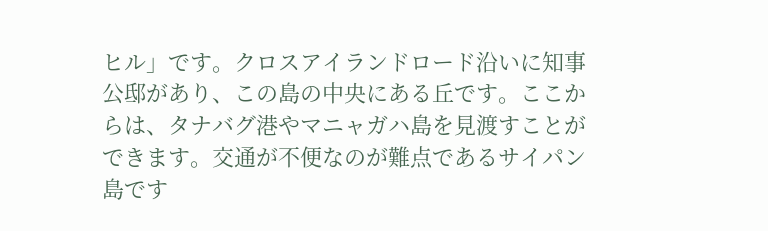ヒル」です。クロスアイランドロード沿いに知事公邸があり、この島の中央にある丘です。ここからは、タナバグ港やマニャガハ島を見渡すことができます。交通が不便なのが難点であるサイパン島です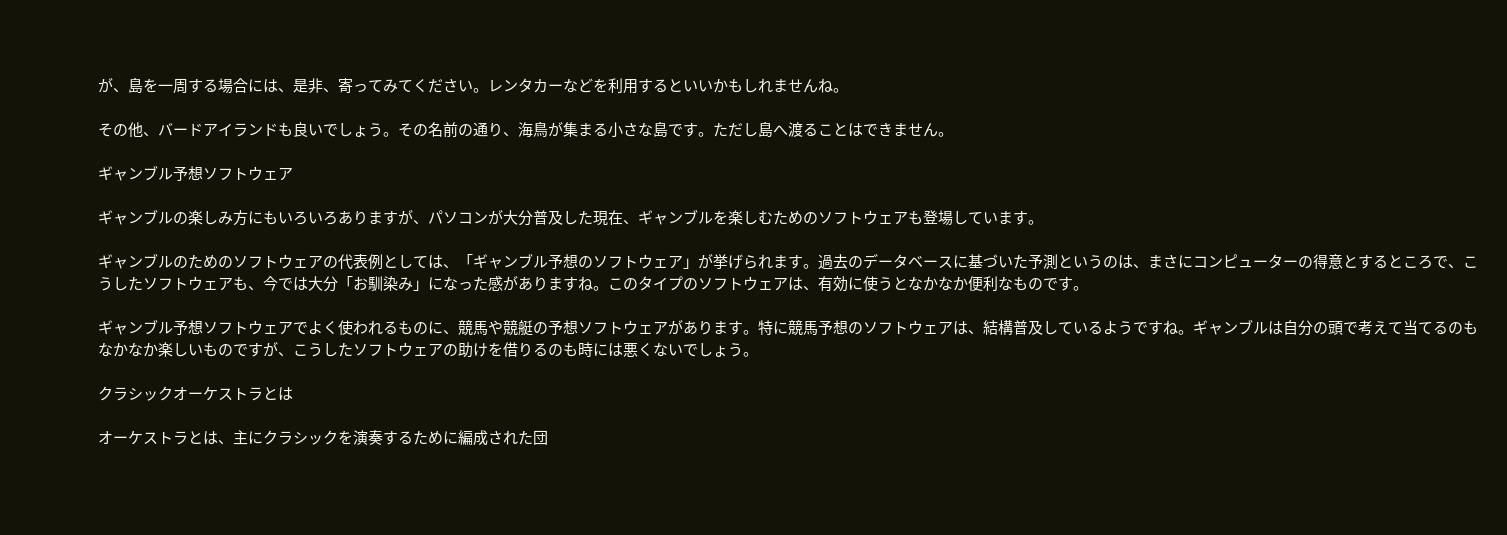が、島を一周する場合には、是非、寄ってみてください。レンタカーなどを利用するといいかもしれませんね。

その他、バードアイランドも良いでしょう。その名前の通り、海鳥が集まる小さな島です。ただし島へ渡ることはできません。

ギャンブル予想ソフトウェア

ギャンブルの楽しみ方にもいろいろありますが、パソコンが大分普及した現在、ギャンブルを楽しむためのソフトウェアも登場しています。

ギャンブルのためのソフトウェアの代表例としては、「ギャンブル予想のソフトウェア」が挙げられます。過去のデータベースに基づいた予測というのは、まさにコンピューターの得意とするところで、こうしたソフトウェアも、今では大分「お馴染み」になった感がありますね。このタイプのソフトウェアは、有効に使うとなかなか便利なものです。

ギャンブル予想ソフトウェアでよく使われるものに、競馬や競艇の予想ソフトウェアがあります。特に競馬予想のソフトウェアは、結構普及しているようですね。ギャンブルは自分の頭で考えて当てるのもなかなか楽しいものですが、こうしたソフトウェアの助けを借りるのも時には悪くないでしょう。

クラシックオーケストラとは

オーケストラとは、主にクラシックを演奏するために編成された団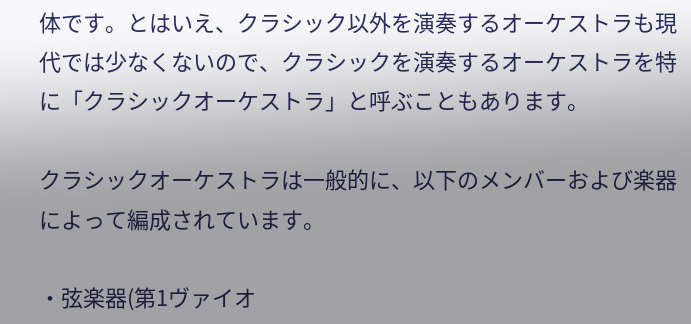体です。とはいえ、クラシック以外を演奏するオーケストラも現代では少なくないので、クラシックを演奏するオーケストラを特に「クラシックオーケストラ」と呼ぶこともあります。

クラシックオーケストラは一般的に、以下のメンバーおよび楽器によって編成されています。

・弦楽器(第1ヴァイオ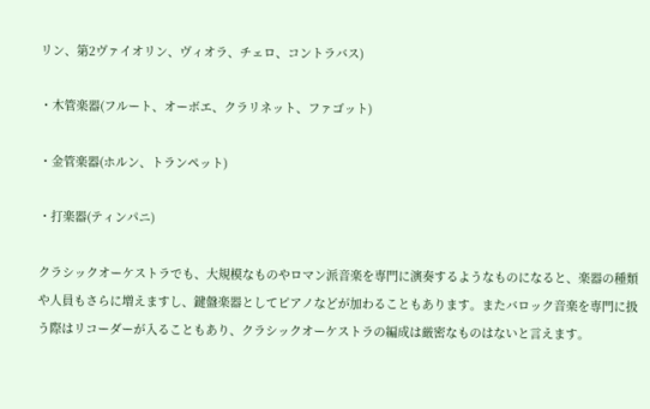リン、第2ヴァイオリン、ヴィオラ、チェロ、コントラバス)

・木管楽器(フルート、オーボエ、クラリネット、ファゴット)

・金管楽器(ホルン、トランペット)

・打楽器(ティンパニ)

クラシックオーケストラでも、大規模なものやロマン派音楽を専門に演奏するようなものになると、楽器の種類や人員もさらに増えますし、鍵盤楽器としてピアノなどが加わることもあります。またバロック音楽を専門に扱う際はリコーダーが入ることもあり、クラシックオーケストラの編成は厳密なものはないと言えます。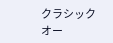クラシックオー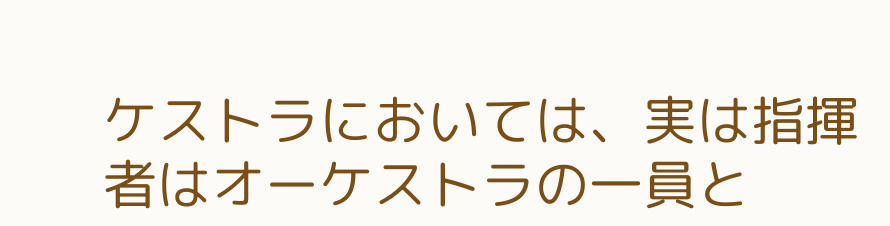ケストラにおいては、実は指揮者はオーケストラの一員と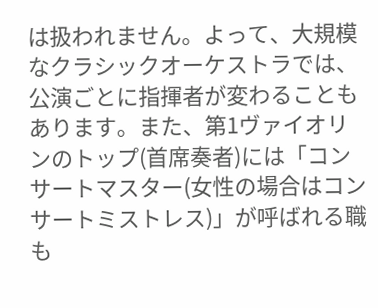は扱われません。よって、大規模なクラシックオーケストラでは、公演ごとに指揮者が変わることもあります。また、第1ヴァイオリンのトップ(首席奏者)には「コンサートマスター(女性の場合はコンサートミストレス)」が呼ばれる職も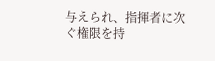与えられ、指揮者に次ぐ権限を持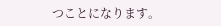つことになります。